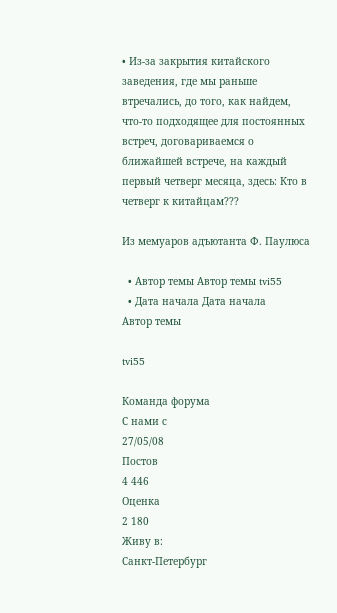• Из-за закрытия китайского заведения, где мы раньше втречались, до того, как найдем, что-то подходящее для постоянных встреч, договариваемся о ближайшей встрече, на каждый первый четверг месяца, здесь: Кто в четверг к китайцам???

Из мемуаров адъютанта Ф. Паулюса

  • Автор темы Автор темы tvi55
  • Дата начала Дата начала
Автор темы

tvi55

Команда форума
С нами с
27/05/08
Постов
4 446
Оценка
2 180
Живу в:
Санкт-Петербург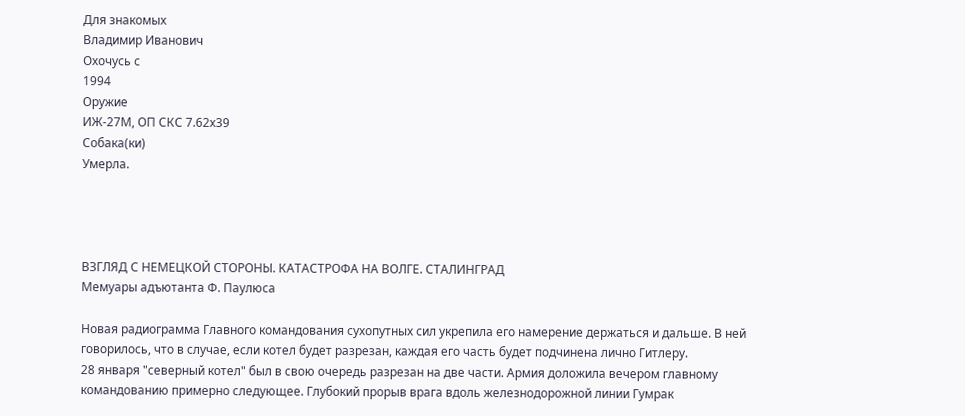Для знакомых
Владимир Иванович
Охочусь с
1994
Оружие
ИЖ-27М, ОП СКС 7.62х39
Собака(ки)
Умерла.




ВЗГЛЯД С НЕМЕЦКОЙ СТОРОНЫ. КАТАСТРОФА НА ВОЛГЕ. СТАЛИНГРАД
Мемуары адъютанта Ф. Паулюса

Новая радиограмма Главного командования сухопутных сил укрепила его намерение держаться и дальше. В ней говорилось, что в случае, если котел будет разрезан, каждая его часть будет подчинена лично Гитлеру.
28 января "северный котел" был в свою очередь разрезан на две части. Армия доложила вечером главному командованию примерно следующее. Глубокий прорыв врага вдоль железнодорожной линии Гумрак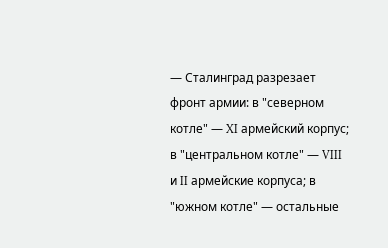— Сталинград разрезает фронт армии: в "северном котле" — XI армейский корпус; в "центральном котле" — VIII и II армейские корпуса; в "южном котле" — остальные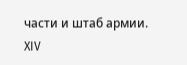части и штаб армии. XIV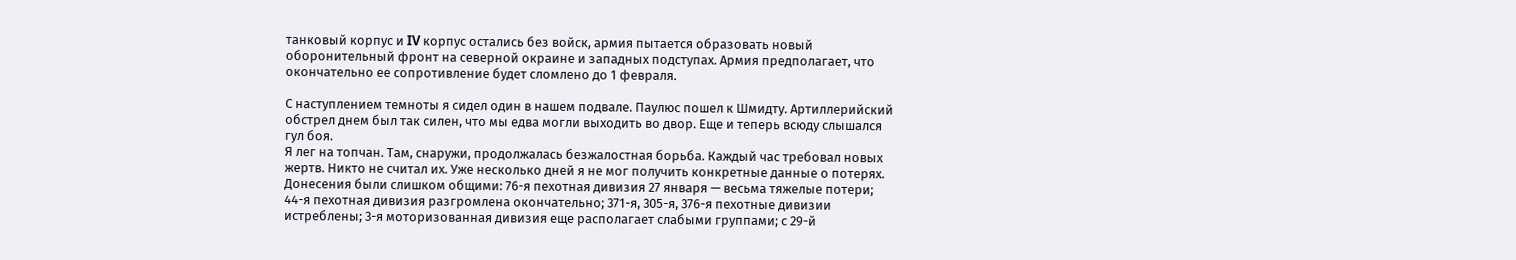танковый корпус и IV корпус остались без войск, армия пытается образовать новый оборонительный фронт на северной окраине и западных подступах. Армия предполагает, что окончательно ее сопротивление будет сломлено до 1 февраля.

С наступлением темноты я сидел один в нашем подвале. Паулюс пошел к Шмидту. Артиллерийский обстрел днем был так силен, что мы едва могли выходить во двор. Еще и теперь всюду слышался гул боя.
Я лег на топчан. Там, снаружи, продолжалась безжалостная борьба. Каждый час требовал новых жертв. Никто не считал их. Уже несколько дней я не мог получить конкретные данные о потерях. Донесения были слишком общими: 76-я пехотная дивизия 27 января — весьма тяжелые потери; 44-я пехотная дивизия разгромлена окончательно; 371-я, 305-я, 376-я пехотные дивизии истреблены; 3-я моторизованная дивизия еще располагает слабыми группами; с 29-й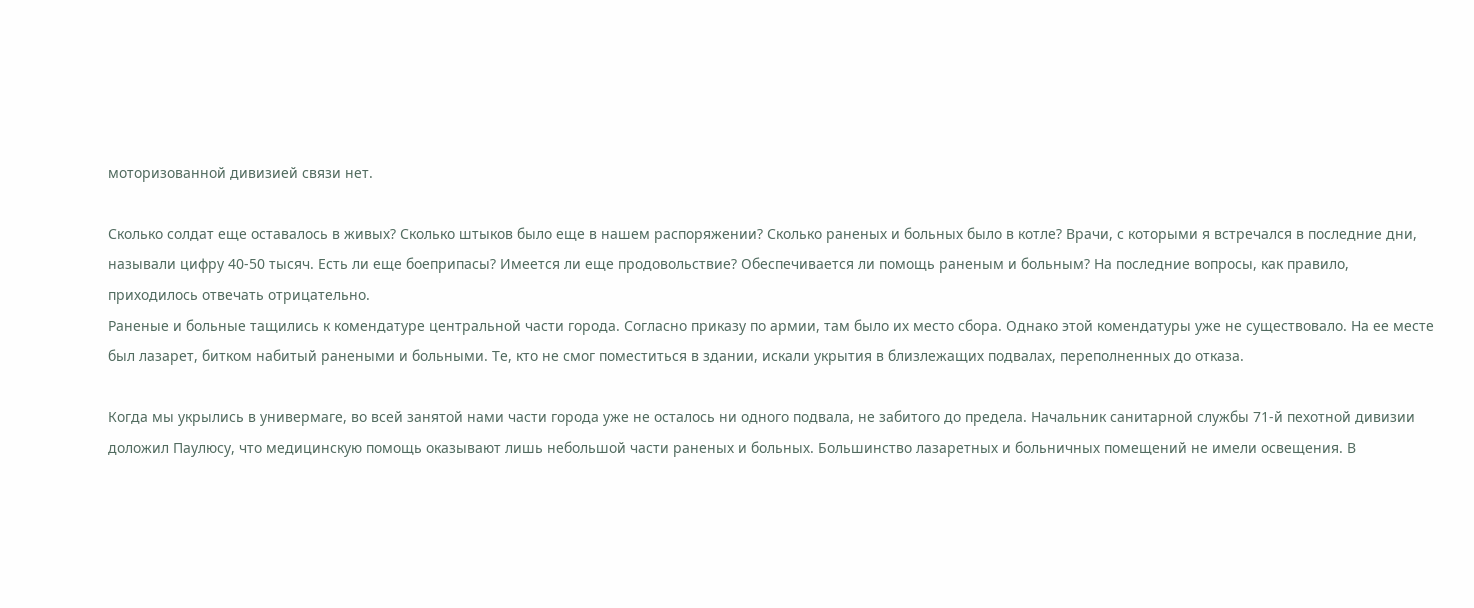моторизованной дивизией связи нет.

Сколько солдат еще оставалось в живых? Сколько штыков было еще в нашем распоряжении? Сколько раненых и больных было в котле? Врачи, с которыми я встречался в последние дни, называли цифру 40-50 тысяч. Есть ли еще боеприпасы? Имеется ли еще продовольствие? Обеспечивается ли помощь раненым и больным? На последние вопросы, как правило, приходилось отвечать отрицательно.
Раненые и больные тащились к комендатуре центральной части города. Согласно приказу по армии, там было их место сбора. Однако этой комендатуры уже не существовало. На ее месте был лазарет, битком набитый ранеными и больными. Те, кто не смог поместиться в здании, искали укрытия в близлежащих подвалах, переполненных до отказа.

Когда мы укрылись в универмаге, во всей занятой нами части города уже не осталось ни одного подвала, не забитого до предела. Начальник санитарной службы 71-й пехотной дивизии доложил Паулюсу, что медицинскую помощь оказывают лишь небольшой части раненых и больных. Большинство лазаретных и больничных помещений не имели освещения. В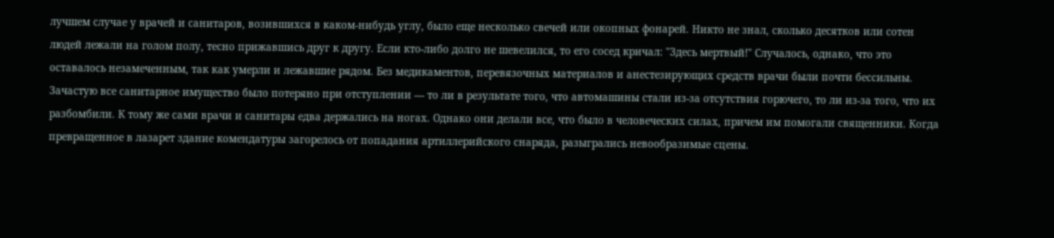лучшем случае у врачей и санитаров, возившихся в каком-нибудь углу, было еще несколько свечей или окопных фонарей. Никто не знал, сколько десятков или сотен людей лежали на голом полу, тесно прижавшись друг к другу. Если кто-либо долго не шевелился, то его сосед кричал: "Здесь мертвый!" Случалось, однако, что это оставалось незамеченным, так как умерли и лежавшие рядом. Без медикаментов, перевязочных материалов и анестезирующих средств врачи были почти бессильны. Зачастую все санитарное имущество было потеряно при отступлении — то ли в результате того, что автомашины стали из-за отсутствия горючего, то ли из-за того, что их разбомбили. К тому же сами врачи и санитары едва держались на ногах. Однако они делали все, что было в человеческих силах, причем им помогали священники. Когда превращенное в лазарет здание комендатуры загорелось от попадания артиллерийского снаряда, разыгрались невообразимые сцены.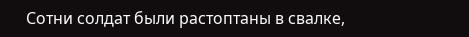Сотни солдат были растоптаны в свалке,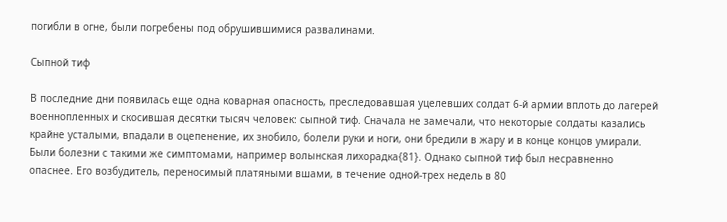погибли в огне, были погребены под обрушившимися развалинами.

Сыпной тиф

В последние дни появилась еще одна коварная опасность, преследовавшая уцелевших солдат 6-й армии вплоть до лагерей военнопленных и скосившая десятки тысяч человек: сыпной тиф. Сначала не замечали, что некоторые солдаты казались крайне усталыми, впадали в оцепенение, их знобило, болели руки и ноги, они бредили в жару и в конце концов умирали. Были болезни с такими же симптомами, например волынская лихорадка{81}. Однако сыпной тиф был несравненно опаснее. Его возбудитель, переносимый платяными вшами, в течение одной-трех недель в 80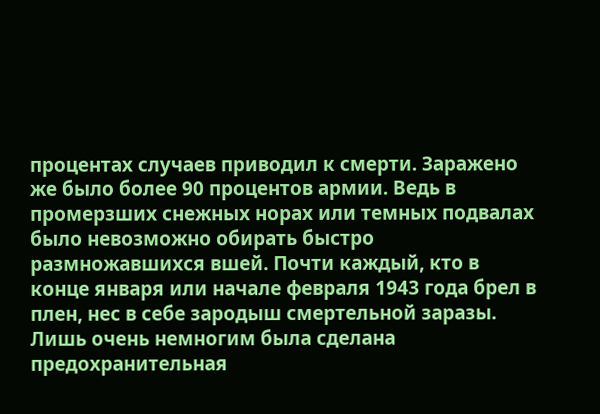процентах случаев приводил к смерти. Заражено же было более 90 процентов армии. Ведь в промерзших снежных норах или темных подвалах было невозможно обирать быстро размножавшихся вшей. Почти каждый, кто в конце января или начале февраля 1943 года брел в плен, нес в себе зародыш смертельной заразы. Лишь очень немногим была сделана предохранительная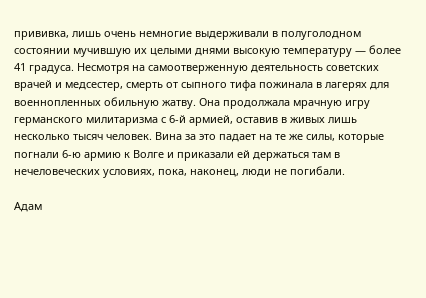прививка, лишь очень немногие выдерживали в полуголодном состоянии мучившую их целыми днями высокую температуру — более 41 градуса. Несмотря на самоотверженную деятельность советских врачей и медсестер, смерть от сыпного тифа пожинала в лагерях для военнопленных обильную жатву. Она продолжала мрачную игру германского милитаризма с 6-й армией, оставив в живых лишь несколько тысяч человек. Вина за это падает на те же силы, которые погнали 6-ю армию к Волге и приказали ей держаться там в нечеловеческих условиях, пока, наконец, люди не погибали.

Адам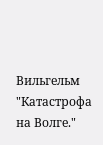Вильгельм "Катастрофа на Волге."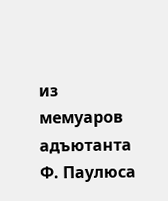из мемуаров адъютанта Ф. Паулюса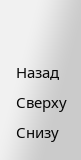Назад
Сверху Снизу